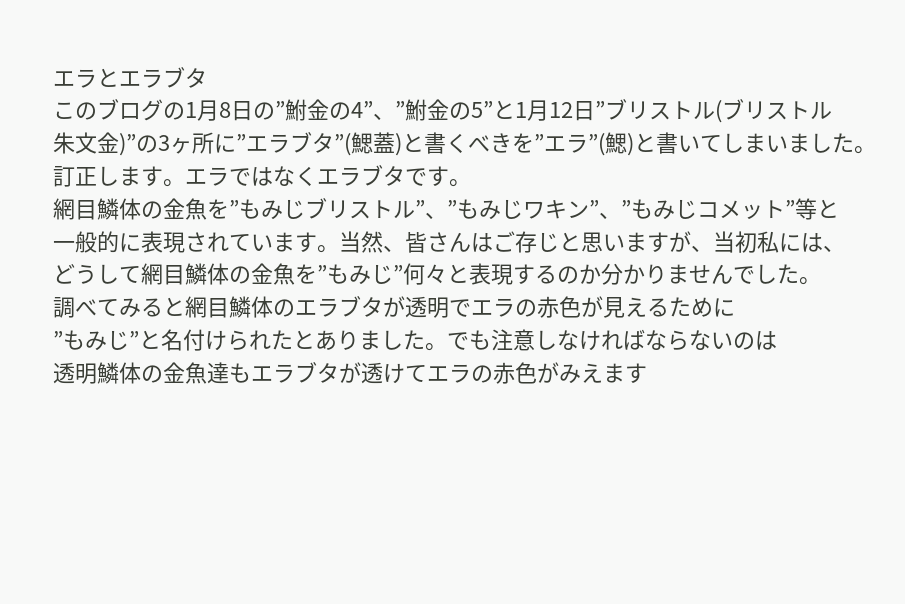エラとエラブタ
このブログの1月8日の”鮒金の4”、”鮒金の5”と1月12日”ブリストル(ブリストル
朱文金)”の3ヶ所に”エラブタ”(鰓蓋)と書くべきを”エラ”(鰓)と書いてしまいました。
訂正します。エラではなくエラブタです。
網目鱗体の金魚を”もみじブリストル”、”もみじワキン”、”もみじコメット”等と
一般的に表現されています。当然、皆さんはご存じと思いますが、当初私には、
どうして網目鱗体の金魚を”もみじ”何々と表現するのか分かりませんでした。
調べてみると網目鱗体のエラブタが透明でエラの赤色が見えるために
”もみじ”と名付けられたとありました。でも注意しなければならないのは
透明鱗体の金魚達もエラブタが透けてエラの赤色がみえます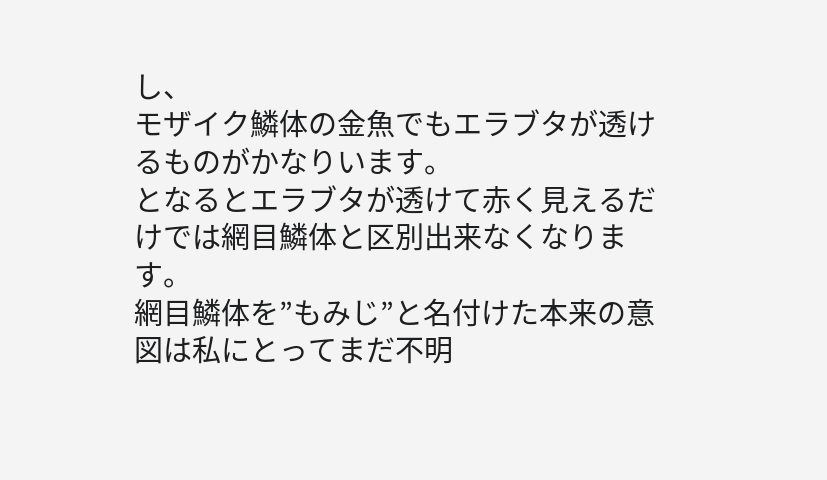し、
モザイク鱗体の金魚でもエラブタが透けるものがかなりいます。
となるとエラブタが透けて赤く見えるだけでは網目鱗体と区別出来なくなります。
網目鱗体を”もみじ”と名付けた本来の意図は私にとってまだ不明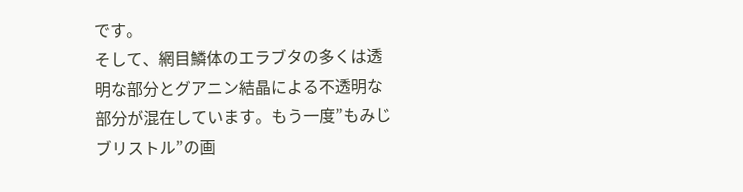です。
そして、網目鱗体のエラブタの多くは透明な部分とグアニン結晶による不透明な
部分が混在しています。もう一度”もみじブリストル”の画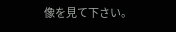像を見て下さい。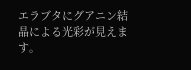エラブタにグアニン結晶による光彩が見えます。